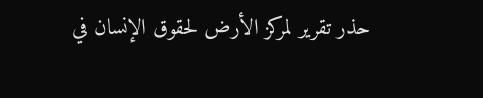حذر تقرير لمركز الأرض لحقوق الإنسان في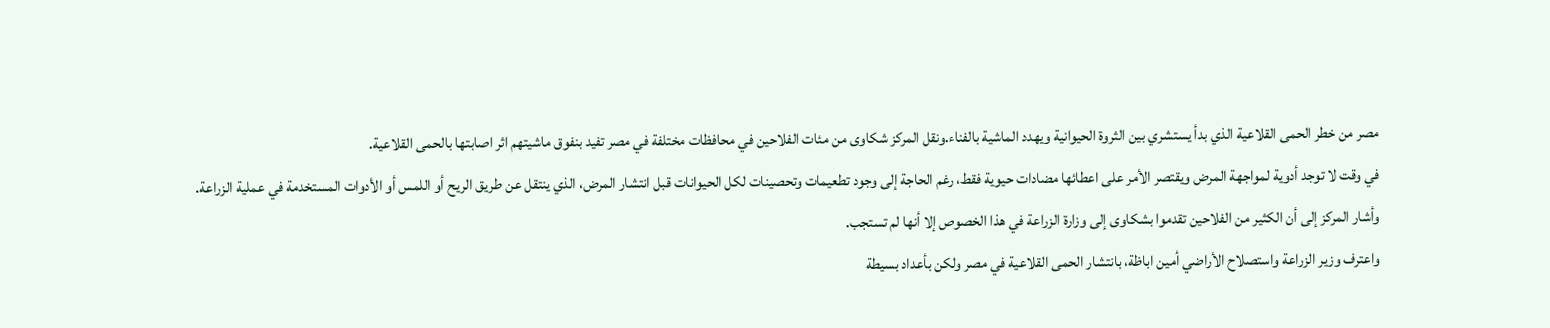مصر من خطر الحمى القلاعية الذي بدأ يستشري بين الثروة الحيوانية ويهدد الماشية بالفناء.ونقل المركز شكاوى من مئات الفلاحين في محافظات مختلفة في مصر تفيد بنفوق ماشيتهم اثر اصابتها بالحمى القلاعية.
في وقت لا توجد أدوية لمواجهة المرض ويقتصر الأمر على اعطائها مضادات حيوية فقط، رغم الحاجة إلى وجود تطعيمات وتحصينات لكل الحيوانات قبل انتشار المرض، الذي ينتقل عن طريق الريح أو اللمس أو الأدوات المستخدمة في عملية الزراعة.
وأشار المركز إلى أن الكثير من الفلاحين تقدموا بشكاوى إلى وزارة الزراعة في هذا الخصوص إلا أنها لم تستجب.
واعترف وزير الزراعة واستصلاح الأراضي أمين اباظة، بانتشار الحمى القلاعية في مصر ولكن بأعداد بسيطة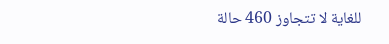للغاية لا تتجاوز 460 حالة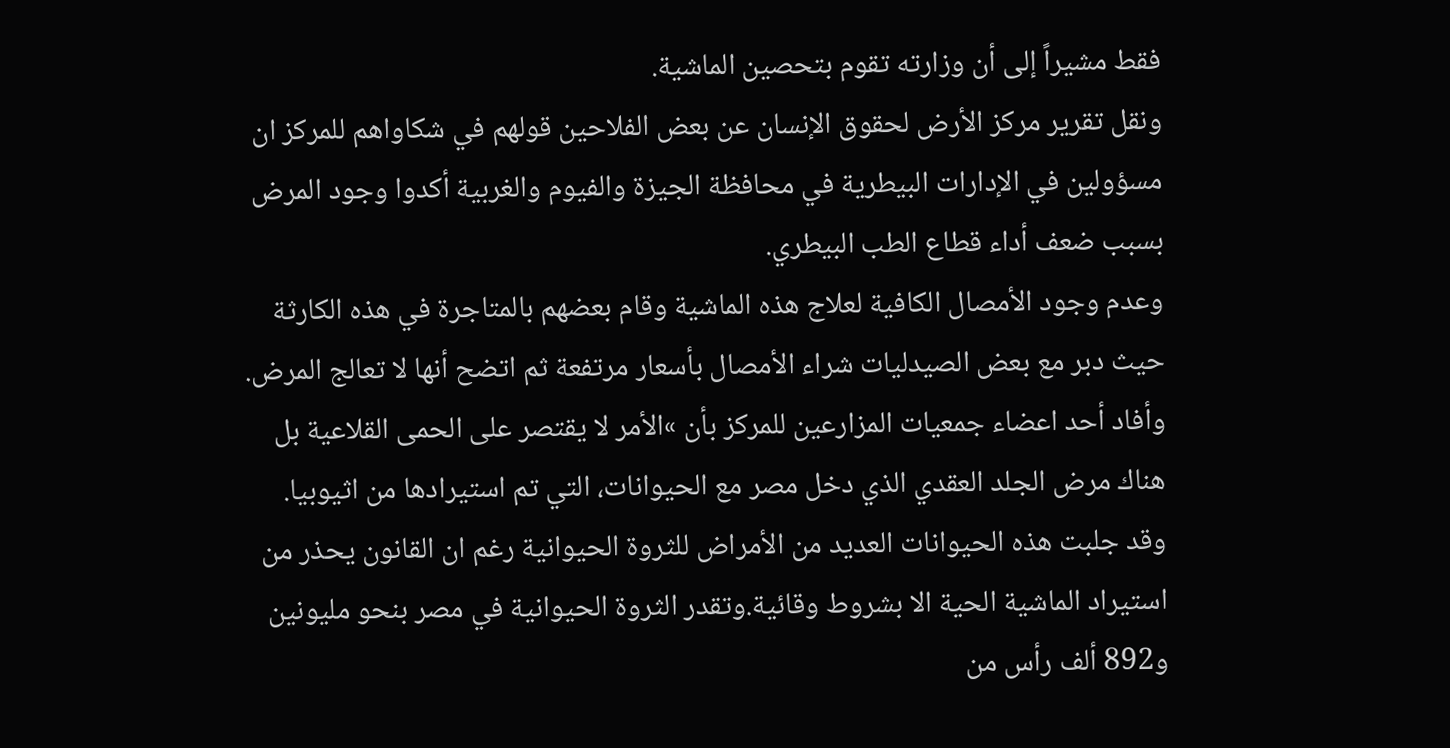فقط مشيراً إلى أن وزارته تقوم بتحصين الماشية.
ونقل تقرير مركز الأرض لحقوق الإنسان عن بعض الفلاحين قولهم في شكاواهم للمركز ان مسؤولين في الإدارات البيطرية في محافظة الجيزة والفيوم والغربية أكدوا وجود المرض بسبب ضعف أداء قطاع الطب البيطري.
وعدم وجود الأمصال الكافية لعلاج هذه الماشية وقام بعضهم بالمتاجرة في هذه الكارثة حيث دبر مع بعض الصيدليات شراء الأمصال بأسعار مرتفعة ثم اتضح أنها لا تعالج المرض.
وأفاد أحد اعضاء جمعيات المزارعين للمركز بأن »الأمر لا يقتصر على الحمى القلاعية بل هناك مرض الجلد العقدي الذي دخل مصر مع الحيوانات، التي تم استيرادها من اثيوبيا.
وقد جلبت هذه الحيوانات العديد من الأمراض للثروة الحيوانية رغم ان القانون يحذر من استيراد الماشية الحية الا بشروط وقائية.وتقدر الثروة الحيوانية في مصر بنحو مليونين و892 ألف رأس من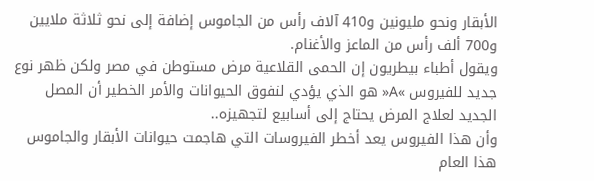الأبقار ونحو مليونين و410 آلاف رأس من الجاموس إضافة إلى نحو ثلاثة ملايين و700 ألف رأس من الماعز والأغنام.
ويقول أطباء بيطريون إن الحمى القلاعية مرض مستوطن في مصر ولكن ظهر نوع جديد للفيروس »A« هو الذي يؤدي لنفوق الحيوانات والأمر الخطير أن المصل الجديد لعلاج المرض يحتاج إلى أسابيع لتجهيزه..
وأن هذا الفيروس يعد أخطر الفيروسات التي هاجمت حيوانات الأبقار والجاموس هذا العام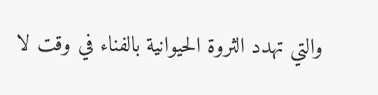والتي تهدد الثروة الحيوانية بالفناء في وقت لا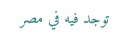توجد فيه في مصر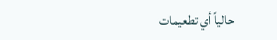حالياً أي تطعيمات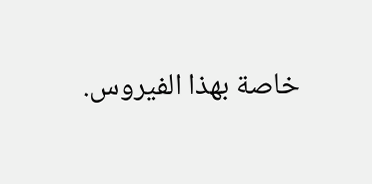خاصة بهذا الفيروس.